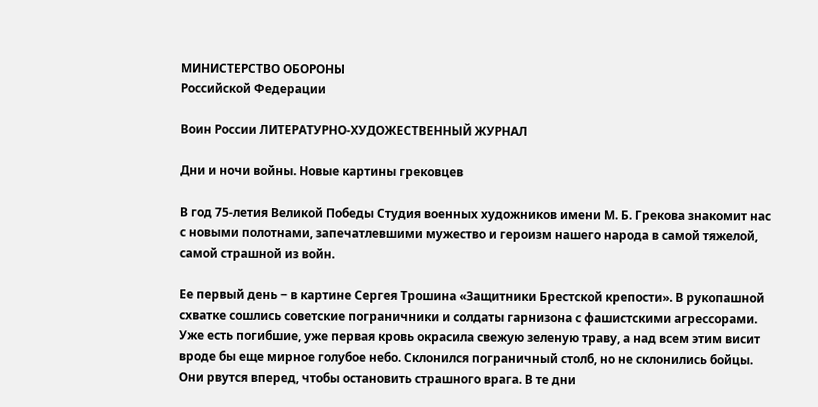МИНИСТЕРСТВО ОБОРОНЫ
Российской Федерации

Воин России ЛИТЕРАТУРНО-ХУДОЖЕСТВЕННЫЙ ЖУРНАЛ

Дни и ночи войны. Новые картины грековцев

В год 75-летия Великой Победы Студия военных художников имени М. Б. Грекова знакомит нас с новыми полотнами, запечатлевшими мужество и героизм нашего народа в самой тяжелой, самой страшной из войн.

Ее первый день ‒ в картине Сергея Трошина «Защитники Брестской крепости». В рукопашной схватке сошлись советские пограничники и солдаты гарнизона с фашистскими агрессорами. Уже есть погибшие, уже первая кровь окрасила свежую зеленую траву, а над всем этим висит вроде бы еще мирное голубое небо. Склонился пограничный столб, но не склонились бойцы. Они рвутся вперед, чтобы остановить страшного врага. В те дни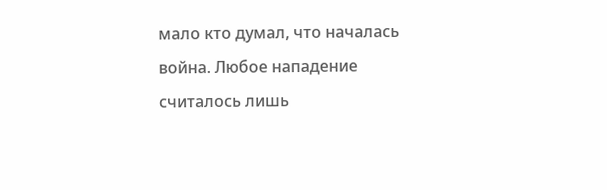мало кто думал, что началась война. Любое нападение считалось лишь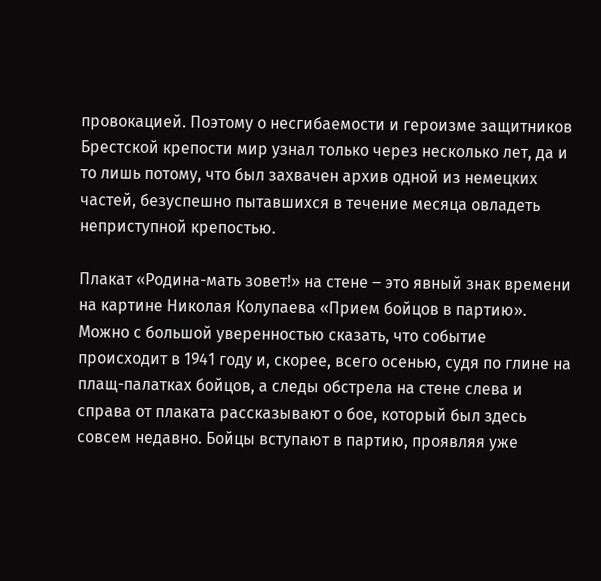провокацией. Поэтому о несгибаемости и героизме защитников Брестской крепости мир узнал только через несколько лет, да и то лишь потому, что был захвачен архив одной из немецких частей, безуспешно пытавшихся в течение месяца овладеть неприступной крепостью.

Плакат «Родина-мать зовет!» на стене ‒ это явный знак времени на картине Николая Колупаева «Прием бойцов в партию». Можно с большой уверенностью сказать, что событие происходит в 1941 году и, скорее, всего осенью, судя по глине на плащ-палатках бойцов, а следы обстрела на стене слева и справа от плаката рассказывают о бое, который был здесь совсем недавно. Бойцы вступают в партию, проявляя уже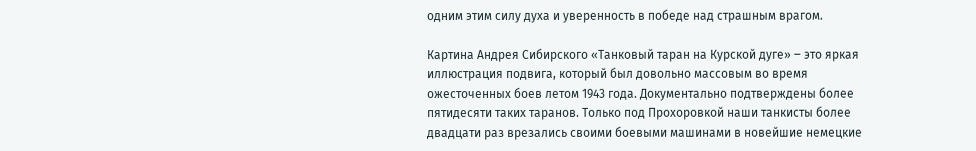одним этим силу духа и уверенность в победе над страшным врагом.

Картина Андрея Сибирского «Танковый таран на Курской дуге» ‒ это яркая иллюстрация подвига, который был довольно массовым во время ожесточенных боев летом 1943 года. Документально подтверждены более пятидесяти таких таранов. Только под Прохоровкой наши танкисты более двадцати раз врезались своими боевыми машинами в новейшие немецкие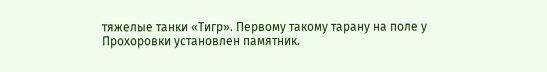тяжелые танки «Тигр». Первому такому тарану на поле у Прохоровки установлен памятник.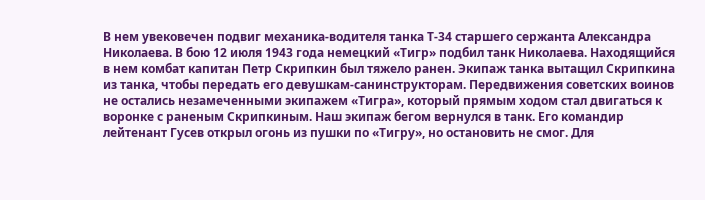В нем увековечен подвиг механика-водителя танка Т-34 старшего сержанта Александра Николаева. В бою 12 июля 1943 года немецкий «Тигр» подбил танк Николаева. Находящийся в нем комбат капитан Петр Скрипкин был тяжело ранен. Экипаж танка вытащил Скрипкина из танка, чтобы передать его девушкам-санинструкторам. Передвижения советских воинов не остались незамеченными экипажем «Тигра», который прямым ходом стал двигаться к воронке с раненым Скрипкиным. Наш экипаж бегом вернулся в танк. Его командир лейтенант Гусев открыл огонь из пушки по «Тигру», но остановить не смог. Для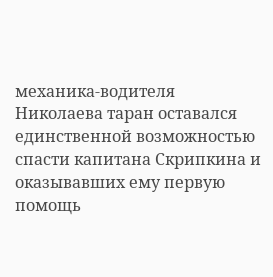механика-водителя Николаева таран оставался единственной возможностью спасти капитана Скрипкина и оказывавших ему первую помощь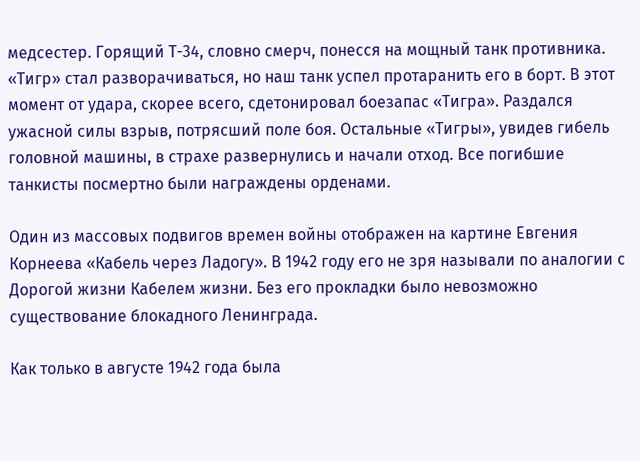медсестер. Горящий Т-34, словно смерч, понесся на мощный танк противника. «Тигр» стал разворачиваться, но наш танк успел протаранить его в борт. В этот момент от удара, скорее всего, сдетонировал боезапас «Тигра». Раздался ужасной силы взрыв, потрясший поле боя. Остальные «Тигры», увидев гибель головной машины, в страхе развернулись и начали отход. Все погибшие танкисты посмертно были награждены орденами.

Один из массовых подвигов времен войны отображен на картине Евгения Корнеева «Кабель через Ладогу». В 1942 году его не зря называли по аналогии с Дорогой жизни Кабелем жизни. Без его прокладки было невозможно существование блокадного Ленинграда.

Как только в августе 1942 года была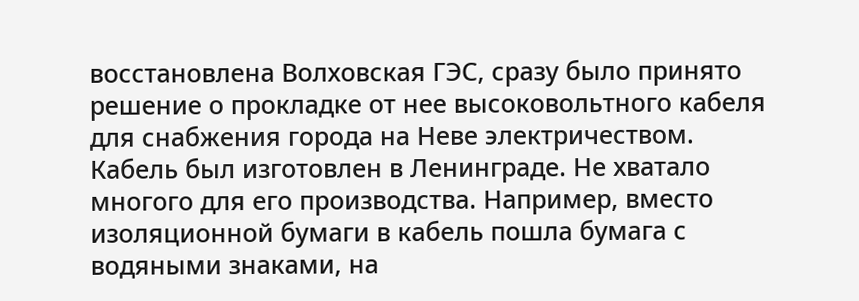восстановлена Волховская ГЭС, сразу было принято решение о прокладке от нее высоковольтного кабеля для снабжения города на Неве электричеством. Кабель был изготовлен в Ленинграде. Не хватало многого для его производства. Например, вместо изоляционной бумаги в кабель пошла бумага с водяными знаками, на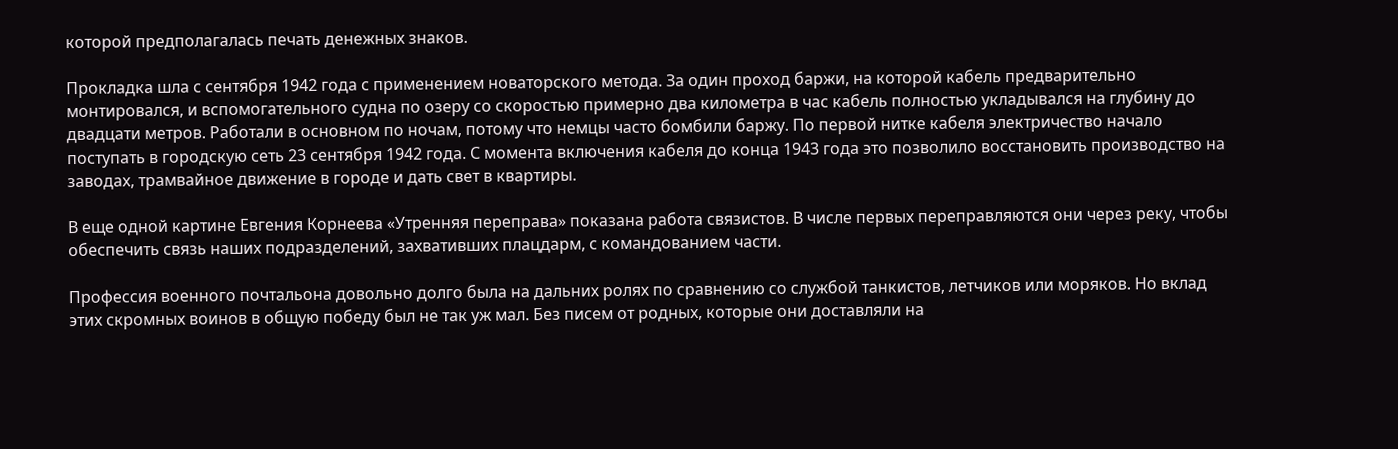которой предполагалась печать денежных знаков.

Прокладка шла с сентября 1942 года с применением новаторского метода. За один проход баржи, на которой кабель предварительно монтировался, и вспомогательного судна по озеру со скоростью примерно два километра в час кабель полностью укладывался на глубину до двадцати метров. Работали в основном по ночам, потому что немцы часто бомбили баржу. По первой нитке кабеля электричество начало поступать в городскую сеть 23 сентября 1942 года. С момента включения кабеля до конца 1943 года это позволило восстановить производство на заводах, трамвайное движение в городе и дать свет в квартиры.

В еще одной картине Евгения Корнеева «Утренняя переправа» показана работа связистов. В числе первых переправляются они через реку, чтобы обеспечить связь наших подразделений, захвативших плацдарм, с командованием части.

Профессия военного почтальона довольно долго была на дальних ролях по сравнению со службой танкистов, летчиков или моряков. Но вклад этих скромных воинов в общую победу был не так уж мал. Без писем от родных, которые они доставляли на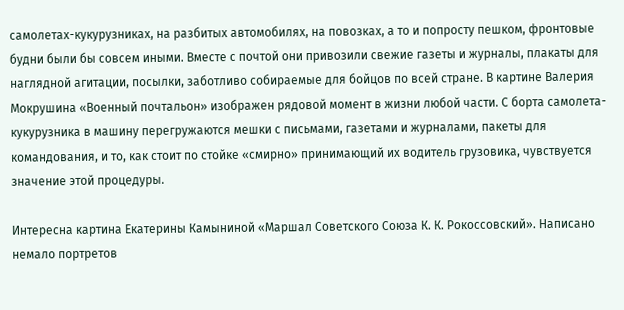самолетах-кукурузниках, на разбитых автомобилях, на повозках, а то и попросту пешком, фронтовые будни были бы совсем иными. Вместе с почтой они привозили свежие газеты и журналы, плакаты для наглядной агитации, посылки, заботливо собираемые для бойцов по всей стране. В картине Валерия Мокрушина «Военный почтальон» изображен рядовой момент в жизни любой части. С борта самолета-кукурузника в машину перегружаются мешки с письмами, газетами и журналами, пакеты для командования, и то, как стоит по стойке «смирно» принимающий их водитель грузовика, чувствуется значение этой процедуры.

Интересна картина Екатерины Камыниной «Маршал Советского Союза К. К. Рокоссовский». Написано немало портретов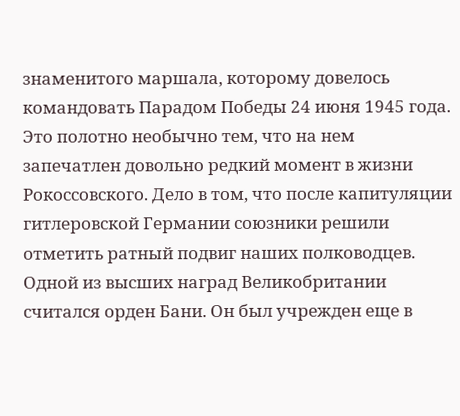знаменитого маршала, которому довелось командовать Парадом Победы 24 июня 1945 года. Это полотно необычно тем, что на нем запечатлен довольно редкий момент в жизни Рокоссовского. Дело в том, что после капитуляции гитлеровской Германии союзники решили отметить ратный подвиг наших полководцев. Одной из высших наград Великобритании считался орден Бани. Он был учрежден еще в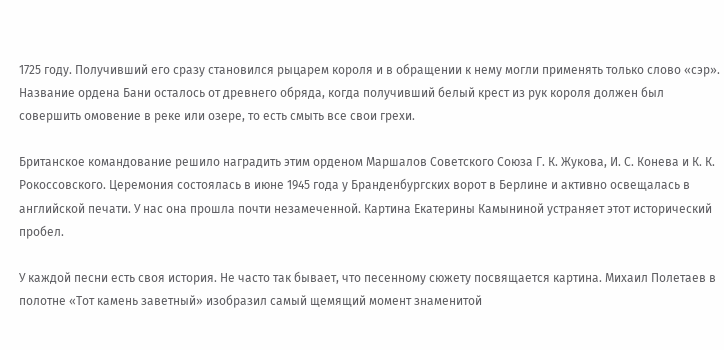1725 году. Получивший его сразу становился рыцарем короля и в обращении к нему могли применять только слово «сэр». Название ордена Бани осталось от древнего обряда, когда получивший белый крест из рук короля должен был совершить омовение в реке или озере, то есть смыть все свои грехи.

Британское командование решило наградить этим орденом Маршалов Советского Союза Г. К. Жукова, И. С. Конева и К. К. Рокоссовского. Церемония состоялась в июне 1945 года у Бранденбургских ворот в Берлине и активно освещалась в английской печати. У нас она прошла почти незамеченной. Картина Екатерины Камыниной устраняет этот исторический пробел.

У каждой песни есть своя история. Не часто так бывает, что песенному сюжету посвящается картина. Михаил Полетаев в полотне «Тот камень заветный» изобразил самый щемящий момент знаменитой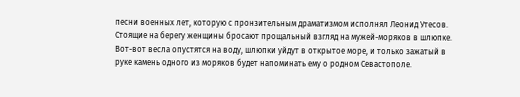песни военных лет, которую с пронзительным драматизмом исполнял Леонид Утесов. Стоящие на берегу женщины бросают прощальный взгляд на мужей-моряков в шлюпке. Вот-вот весла опустятся на воду, шлюпки уйдут в открытое море, и только зажатый в руке камень одного из моряков будет напоминать ему о родном Севастополе.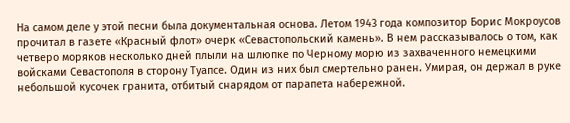На самом деле у этой песни была документальная основа. Летом 1943 года композитор Борис Мокроусов прочитал в газете «Красный флот» очерк «Севастопольский камень». В нем рассказывалось о том, как четверо моряков несколько дней плыли на шлюпке по Черному морю из захваченного немецкими войсками Севастополя в сторону Туапсе. Один из них был смертельно ранен. Умирая, он держал в руке небольшой кусочек гранита, отбитый снарядом от парапета набережной.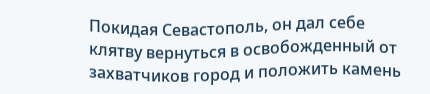Покидая Севастополь, он дал себе клятву вернуться в освобожденный от захватчиков город и положить камень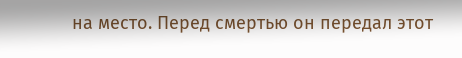на место. Перед смертью он передал этот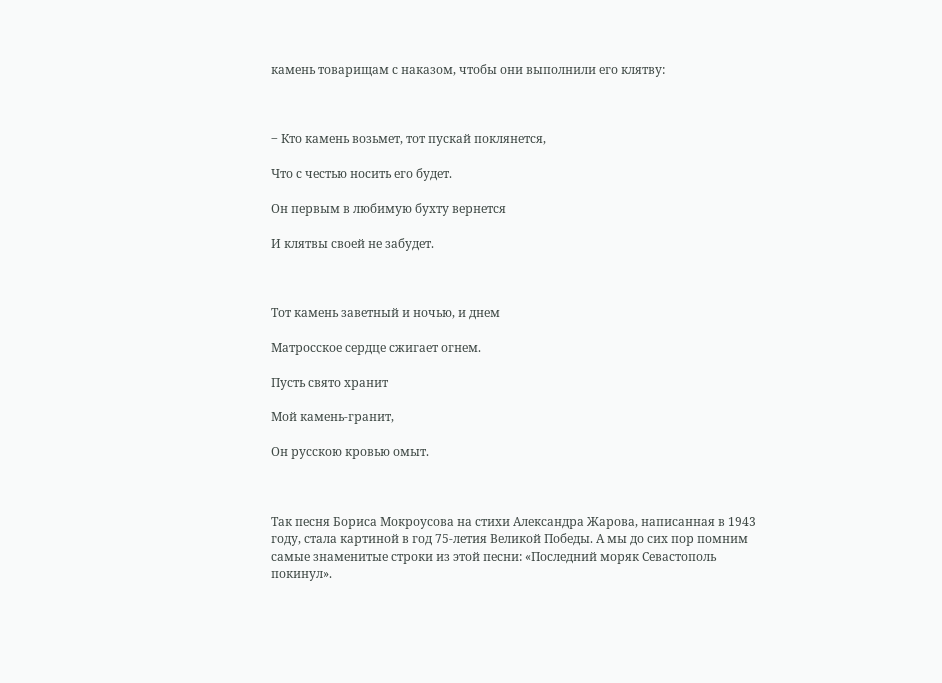камень товарищам с наказом, чтобы они выполнили его клятву:



‒ Кто камень возьмет, тот пускай поклянется,

Что с честью носить его будет.

Он первым в любимую бухту вернется

И клятвы своей не забудет.



Тот камень заветный и ночью, и днем

Матросское сердце сжигает огнем.

Пусть свято хранит

Мой камень-гранит,

Он русскою кровью омыт.



Так песня Бориса Мокроусова на стихи Александра Жарова, написанная в 1943 году, стала картиной в год 75-летия Великой Победы. А мы до сих пор помним самые знаменитые строки из этой песни: «Последний моряк Севастополь покинул».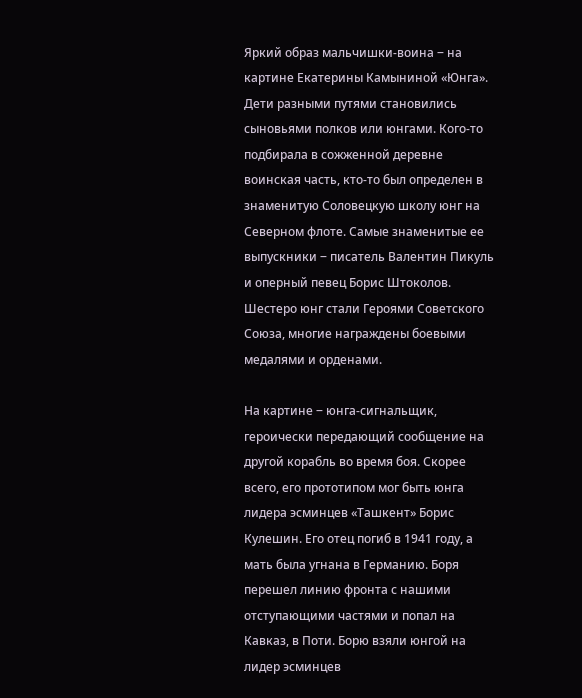Яркий образ мальчишки-воина ‒ на картине Екатерины Камыниной «Юнга». Дети разными путями становились сыновьями полков или юнгами. Кого-то подбирала в сожженной деревне воинская часть, кто-то был определен в знаменитую Соловецкую школу юнг на Северном флоте. Самые знаменитые ее выпускники ‒ писатель Валентин Пикуль и оперный певец Борис Штоколов. Шестеро юнг стали Героями Советского Союза, многие награждены боевыми медалями и орденами.

На картине ‒ юнга-сигнальщик, героически передающий сообщение на другой корабль во время боя. Скорее всего, его прототипом мог быть юнга лидера эсминцев «Ташкент» Борис Кулешин. Его отец погиб в 1941 году, а мать была угнана в Германию. Боря перешел линию фронта с нашими отступающими частями и попал на Кавказ, в Поти. Борю взяли юнгой на лидер эсминцев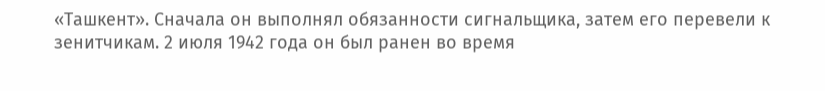«Ташкент». Сначала он выполнял обязанности сигнальщика, затем его перевели к зенитчикам. 2 июля 1942 года он был ранен во время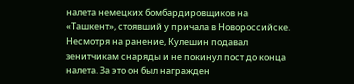налета немецких бомбардировщиков на «Ташкент», стоявший у причала в Новороссийске. Несмотря на ранение, Кулешин подавал зенитчикам снаряды и не покинул пост до конца налета. За это он был награжден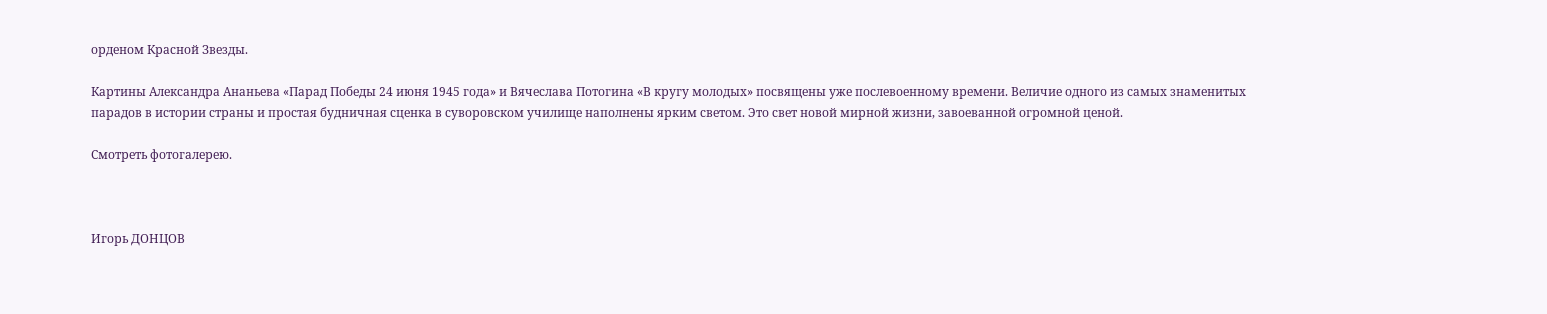орденом Красной Звезды.

Картины Александра Ананьева «Парад Победы 24 июня 1945 года» и Вячеслава Потогина «В кругу молодых» посвящены уже послевоенному времени. Величие одного из самых знаменитых парадов в истории страны и простая будничная сценка в суворовском училище наполнены ярким светом. Это свет новой мирной жизни, завоеванной огромной ценой.

Смотреть фотогалерею.



Игорь ДОНЦОВ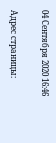04 Сентября 2020 16:46

Адрес страницы: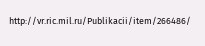http://vr.ric.mil.ru/Publikacii/item/266486/